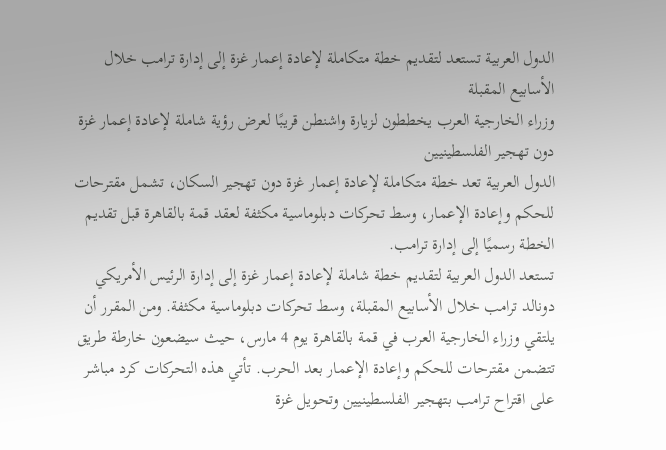الدول العربية تستعد لتقديم خطة متكاملة لإعادة إعمار غزة إلى إدارة ترامب خلال الأسابيع المقبلة
وزراء الخارجية العرب يخططون لزيارة واشنطن قريبًا لعرض رؤية شاملة لإعادة إعمار غزة دون تهجير الفلسطينيين
الدول العربية تعد خطة متكاملة لإعادة إعمار غزة دون تهجير السكان، تشمل مقترحات للحكم وإعادة الإعمار، وسط تحركات دبلوماسية مكثفة لعقد قمة بالقاهرة قبل تقديم الخطة رسميًا إلى إدارة ترامب.
تستعد الدول العربية لتقديم خطة شاملة لإعادة إعمار غزة إلى إدارة الرئيس الأمريكي دونالد ترامب خلال الأسابيع المقبلة، وسط تحركات دبلوماسية مكثفة. ومن المقرر أن يلتقي وزراء الخارجية العرب في قمة بالقاهرة يوم 4 مارس، حيث سيضعون خارطة طريق تتضمن مقترحات للحكم وإعادة الإعمار بعد الحرب. تأتي هذه التحركات كرد مباشر على اقتراح ترامب بتهجير الفلسطينيين وتحويل غزة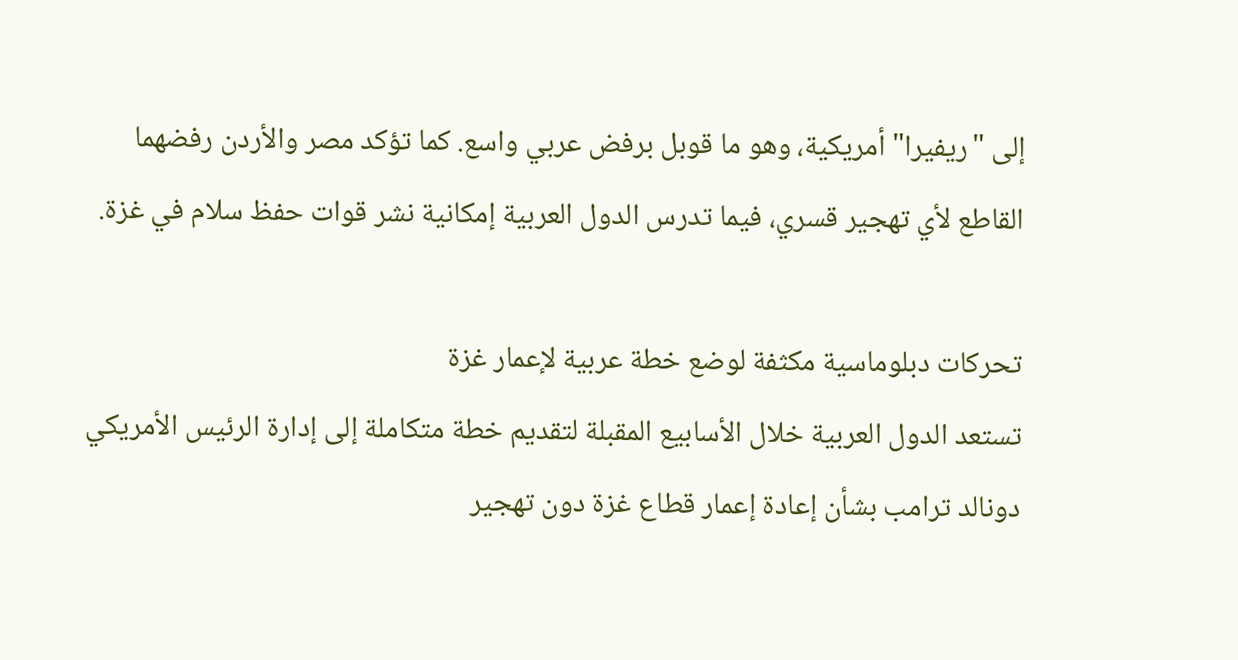إلى "ريفيرا" أمريكية، وهو ما قوبل برفض عربي واسع. كما تؤكد مصر والأردن رفضهما القاطع لأي تهجير قسري، فيما تدرس الدول العربية إمكانية نشر قوات حفظ سلام في غزة.

تحركات دبلوماسية مكثفة لوضع خطة عربية لإعمار غزة
تستعد الدول العربية خلال الأسابيع المقبلة لتقديم خطة متكاملة إلى إدارة الرئيس الأمريكي دونالد ترامب بشأن إعادة إعمار قطاع غزة دون تهجير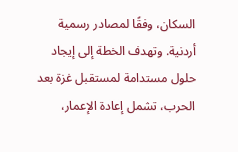السكان، وفقًا لمصادر رسمية أردنية. وتهدف الخطة إلى إيجاد حلول مستدامة لمستقبل غزة بعد الحرب، تشمل إعادة الإعمار،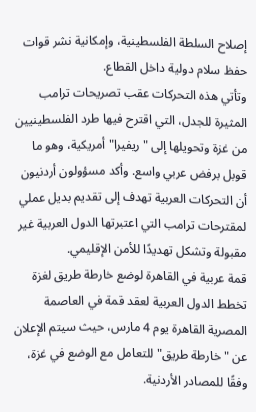إصلاح السلطة الفلسطينية، وإمكانية نشر قوات حفظ سلام دولية داخل القطاع.
وتأتي هذه التحركات عقب تصريحات ترامب المثيرة للجدل، التي اقترح فيها طرد الفلسطينيين من غزة وتحويلها إلى "ريفيرا" أمريكية، وهو ما قوبل برفض عربي واسع. وأكد مسؤولون أردنيون أن التحركات العربية تهدف إلى تقديم بديل عملي لمقترحات ترامب التي اعتبرتها الدول العربية غير مقبولة وتشكل تهديدًا للأمن الإقليمي.
قمة عربية في القاهرة لوضع خارطة طريق لغزة
تخطط الدول العربية لعقد قمة في العاصمة المصرية القاهرة يوم 4 مارس، حيث سيتم الإعلان عن "خارطة طريق" للتعامل مع الوضع في غزة، وفقًا للمصادر الأردنية.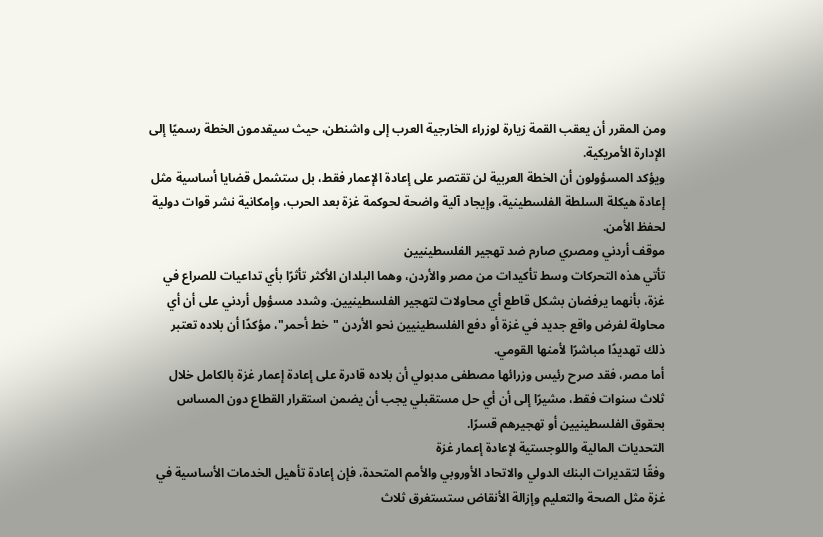ومن المقرر أن يعقب القمة زيارة لوزراء الخارجية العرب إلى واشنطن، حيث سيقدمون الخطة رسميًا إلى الإدارة الأمريكية.
ويؤكد المسؤولون أن الخطة العربية لن تقتصر على إعادة الإعمار فقط، بل ستشمل قضايا أساسية مثل إعادة هيكلة السلطة الفلسطينية، وإيجاد آلية واضحة لحوكمة غزة بعد الحرب، وإمكانية نشر قوات دولية لحفظ الأمن.
موقف أردني ومصري صارم ضد تهجير الفلسطينيين
تأتي هذه التحركات وسط تأكيدات من مصر والأردن، وهما البلدان الأكثر تأثرًا بأي تداعيات للصراع في غزة، بأنهما يرفضان بشكل قاطع أي محاولات لتهجير الفلسطينيين. وشدد مسؤول أردني على أن أي محاولة لفرض واقع جديد في غزة أو دفع الفلسطينيين نحو الأردن "خط أحمر"، مؤكدًا أن بلاده تعتبر ذلك تهديدًا مباشرًا لأمنها القومي.
أما مصر، فقد صرح رئيس وزرائها مصطفى مدبولي أن بلاده قادرة على إعادة إعمار غزة بالكامل خلال ثلاث سنوات فقط، مشيرًا إلى أن أي حل مستقبلي يجب أن يضمن استقرار القطاع دون المساس بحقوق الفلسطينيين أو تهجيرهم قسرًا.
التحديات المالية واللوجستية لإعادة إعمار غزة
وفقًا لتقديرات البنك الدولي والاتحاد الأوروبي والأمم المتحدة، فإن إعادة تأهيل الخدمات الأساسية في غزة مثل الصحة والتعليم وإزالة الأنقاض ستستغرق ثلاث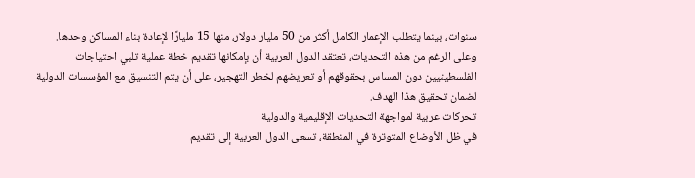سنوات، بينما يتطلب الإعمار الكامل أكثر من 50 مليار دولار، منها 15 مليارًا لإعادة بناء المساكن وحدها.
وعلى الرغم من هذه التحديات، تعتقد الدول العربية أن بإمكانها تقديم خطة عملية تلبي احتياجات الفلسطينيين دون المساس بحقوقهم أو تعريضهم لخطر التهجير، على أن يتم التنسيق مع المؤسسات الدولية لضمان تحقيق هذا الهدف.
تحركات عربية لمواجهة التحديات الإقليمية والدولية
في ظل الأوضاع المتوترة في المنطقة، تسعى الدول العربية إلى تقديم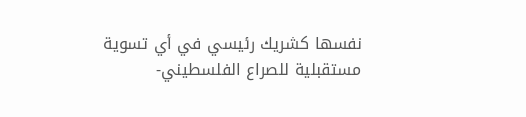نفسها كشريك رئيسي في أي تسوية مستقبلية للصراع الفلسطيني-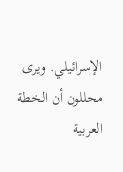الإسرائيلي. ويرى محللون أن الخطة العربية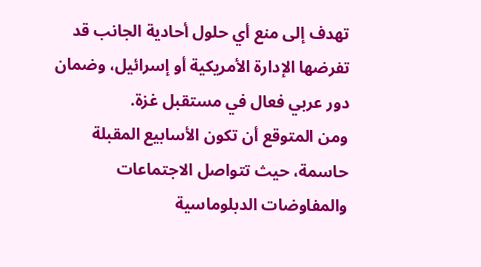تهدف إلى منع أي حلول أحادية الجانب قد تفرضها الإدارة الأمريكية أو إسرائيل، وضمان دور عربي فعال في مستقبل غزة.
ومن المتوقع أن تكون الأسابيع المقبلة حاسمة، حيث تتواصل الاجتماعات والمفاوضات الدبلوماسية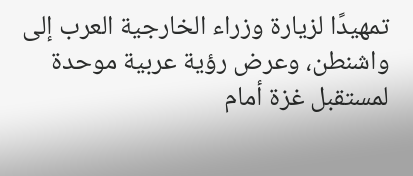تمهيدًا لزيارة وزراء الخارجية العرب إلى واشنطن، وعرض رؤية عربية موحدة لمستقبل غزة أمام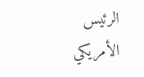الرئيس الأمريكي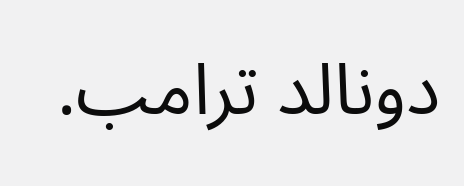دونالد ترامب.